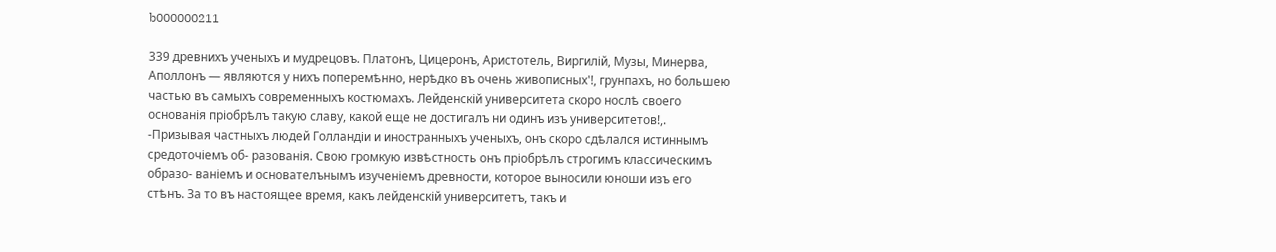b000000211

339 древнихъ ученыхъ и мудрецовъ. Платонъ, Цицеронъ, Аристотель, Виргилій, Музы, Минерва, Аполлонъ — являются у нихъ поперемѣнно, нерѣдко въ очень живописных'!, грунпахъ, но большею частью въ самыхъ современныхъ костюмахъ. Лейденскій университета скоро нослѣ своего основанія пріобрѣлъ такую славу, какой еще не достигалъ ни одинъ изъ университетов!,. -Призывая частныхъ людей Голландіи и иностранныхъ ученыхъ, онъ скоро сдѣлался истиннымъ средоточіемъ об- разованія. Свою громкую извѣстность онъ пріобрѣлъ строгимъ классическимъ образо- ваніемъ и основателънымъ изученіемъ древности, которое выносили юноши изъ его стѣнъ. За то въ настоящее время, какъ лейденскій университетъ, такъ и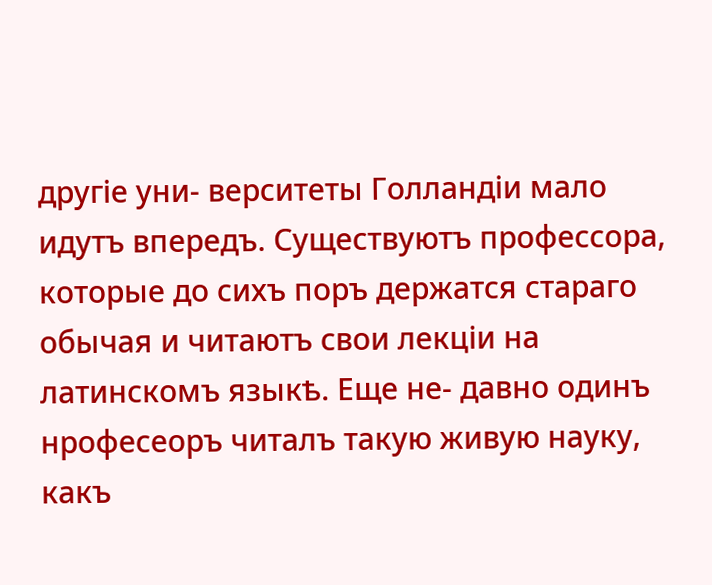другіе уни- верситеты Голландіи мало идутъ впередъ. Существуютъ профессора, которые до сихъ поръ держатся стараго обычая и читаютъ свои лекціи на латинскомъ языкѣ. Еще не- давно одинъ нрофесеоръ читалъ такую живую науку, какъ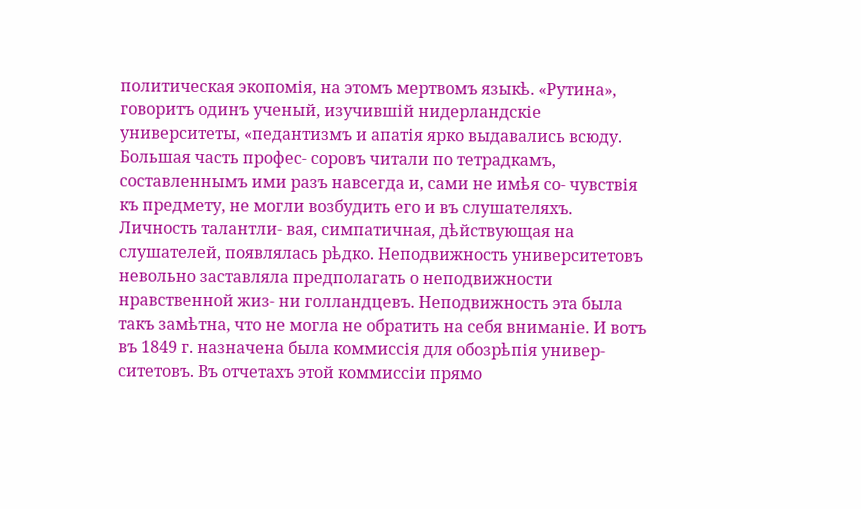политическая экопомія, на этомъ мертвомъ языкѣ. «Рутина», говоритъ одинъ ученый, изучившій нидерландскіе университеты, «педантизмъ и апатія ярко выдавались всюду. Большая часть профес- соровъ читали по тетрадкамъ, составленнымъ ими разъ навсегда и, сами не имѣя со- чувствія къ предмету, не могли возбудить его и въ слушателяхъ. Личность талантли- вая, симпатичная, дѣйствующая на слушателей, появлялась рѣдко. Неподвижность университетовъ невольно заставляла предполагать о неподвижности нравственной жиз- ни голландцевъ. Неподвижность эта была такъ замѣтна, что не могла не обратить на себя вниманіе. И вотъ въ 1849 г. назначена была коммиссія для обозрѣпія универ- ситетовъ. Въ отчетахъ этой коммиссіи прямо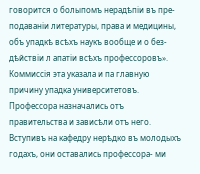говорится о болыпомъ нерадѣпіи въ пре- подаваніи литературы, права и медицины, объ упадкѣ всѣхъ наукъ вообще и о без- дѣйствіи л апатіи всѣхъ профессоровъ». Коммиссія эта указала и па главную причину упадка университетовъ. Профессора назначались отъ правительства и зависѣли отъ него. Вступивъ на кафедру нерѣдко въ молодыхъ годахъ, они оставались профессора- ми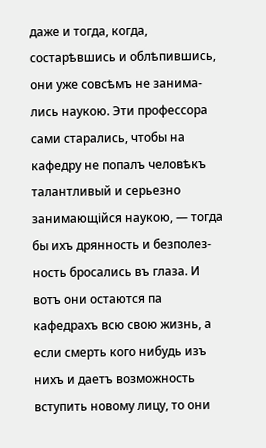даже и тогда, когда, состарѣвшись и облѣпившись, они уже совсѣмъ не занима- лись наукою. Эти профессора сами старались, чтобы на кафедру не попалъ человѣкъ талантливый и серьезно занимающійся наукою, — тогда бы ихъ дрянность и безполез- ность бросались въ глаза. И вотъ они остаются па кафедрахъ всю свою жизнь, а если смерть кого нибудь изъ нихъ и даетъ возможность вступить новому лицу, то они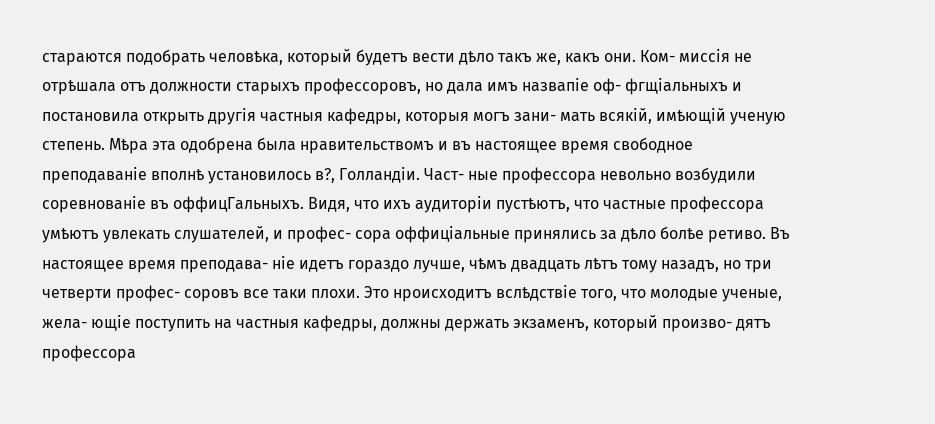стараются подобрать человѣка, который будетъ вести дѣло такъ же, какъ они. Ком- миссія не отрѣшала отъ должности старыхъ профессоровъ, но дала имъ назвапіе оф- фгщіальныхъ и постановила открыть другія частныя кафедры, которыя могъ зани- мать всякій, имѣющій ученую степень. Мѣра эта одобрена была нравительствомъ и въ настоящее время свободное преподаваніе вполнѣ установилось в?, Голландіи. Част- ные профессора невольно возбудили соревнованіе въ оффицГальныхъ. Видя, что ихъ аудиторіи пустѣютъ, что частные профессора умѣютъ увлекать слушателей, и профес- сора оффиціальные принялись за дѣло болѣе ретиво. Въ настоящее время преподава- ніе идетъ гораздо лучше, чѣмъ двадцать лѣтъ тому назадъ, но три четверти профес- соровъ все таки плохи. Это нроисходитъ вслѣдствіе того, что молодые ученые, жела- ющіе поступить на частныя кафедры, должны держать экзаменъ, который произво- дятъ профессора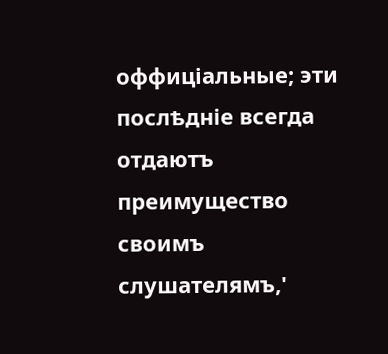оффиціальные; эти послѣдніе всегда отдаютъ преимущество своимъ слушателямъ,'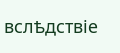вслѣдствіе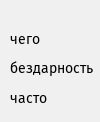чего бездарность часто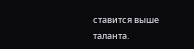ставится выше таланта.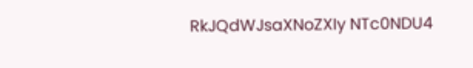RkJQdWJsaXNoZXIy NTc0NDU4